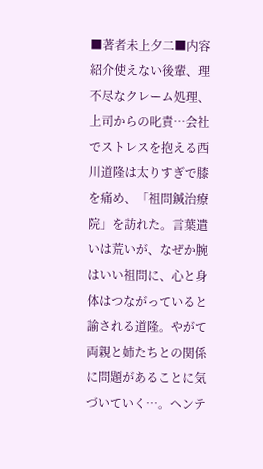■著者未上夕二■内容紹介使えない後輩、理不尽なクレーム処理、上司からの叱責…会社でストレスを抱える西川道隆は太りすぎで膝を痛め、「祖問鍼治療院」を訪れた。言葉遣いは荒いが、なぜか腕はいい祖問に、心と身体はつながっていると諭される道隆。やがて両親と姉たちとの関係に問題があることに気づいていく…。ヘンテ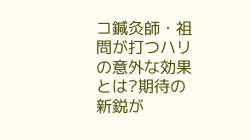コ鍼灸師・祖問が打つハリの意外な効果とは?期待の新鋭が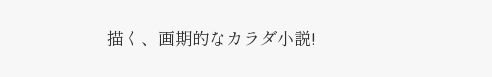描く、画期的なカラダ小説!